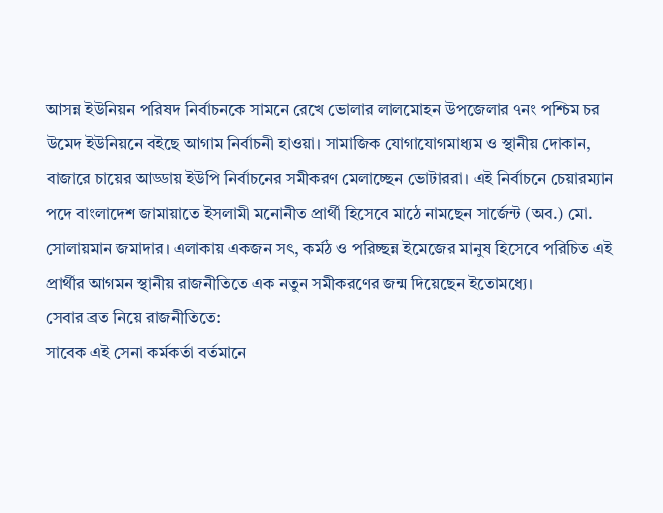আসন্ন ইউনিয়ন পরিষদ নির্বাচনকে সামনে রেখে ভোলার লালমোহন উপজেলার ৭নং পশ্চিম চর উমেদ ইউনিয়নে বইছে আগাম নির্বাচনী হাওয়া। সামাজিক যোগাযোগমাধ্যম ও স্থানীয় দোকান, বাজারে চায়ের আড্ডায় ইউপি নির্বাচনের সমীকরণ মেলাচ্ছেন ভোটাররা। এই নির্বাচনে চেয়ারম্যান পদে বাংলাদেশ জামায়াতে ইসলামী মনোনীত প্রার্থী হিসেবে মাঠে নামছেন সার্জেন্ট (অব.) মো. সোলায়মান জমাদার। এলাকায় একজন সৎ, কর্মঠ ও পরিচ্ছন্ন ইমেজের মানুষ হিসেবে পরিচিত এই প্রার্থীর আগমন স্থানীয় রাজনীতিতে এক নতুন সমীকরণের জন্ম দিয়েছেন ইতোমধ্যে।
সেবার ব্রত নিয়ে রাজনীতিতে:
সাবেক এই সেনা কর্মকর্তা বর্তমানে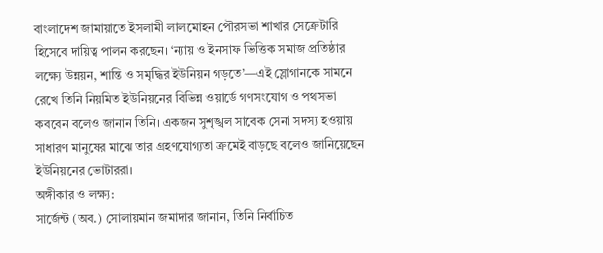বাংলাদেশ জামায়াতে ইসলামী লালমোহন পৌরসভা শাখার সেক্রেটারি হিসেবে দায়িত্ব পালন করছেন। ‘ন্যায় ও ইনসাফ ভিত্তিক সমাজ প্রতিষ্ঠার লক্ষ্যে উন্নয়ন, শান্তি ও সমৃদ্ধির ইউনিয়ন গড়তে’—এই স্লোগানকে সামনে রেখে তিনি নিয়মিত ইউনিয়নের বিভিন্ন ওয়ার্ডে গণসংযোগ ও পথসভা কববেন বলেও জানান তিনি। একজন সুশৃঙ্খল সাবেক সেনা সদস্য হওয়ায় সাধারণ মানুষের মাঝে তার গ্রহণযোগ্যতা ক্রমেই বাড়ছে বলেও জানিয়েছেন ইউনিয়নের ভোটাররা।
অঙ্গীকার ও লক্ষ্য:
সার্জেন্ট (অব.) সোলায়মান জমাদার জানান, তিনি নির্বাচিত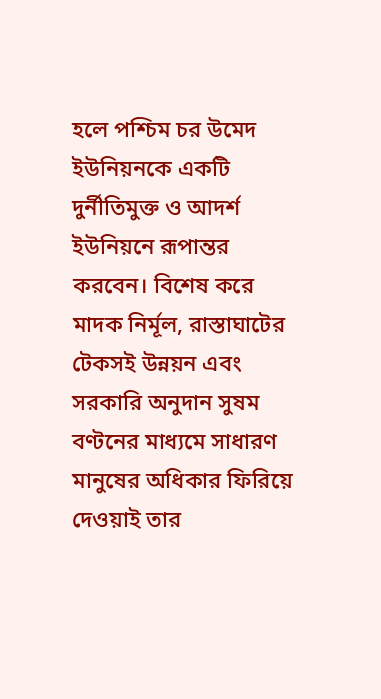হলে পশ্চিম চর উমেদ ইউনিয়নকে একটি দুর্নীতিমুক্ত ও আদর্শ ইউনিয়নে রূপান্তর করবেন। বিশেষ করে মাদক নির্মূল, রাস্তাঘাটের টেকসই উন্নয়ন এবং সরকারি অনুদান সুষম বণ্টনের মাধ্যমে সাধারণ মানুষের অধিকার ফিরিয়ে দেওয়াই তার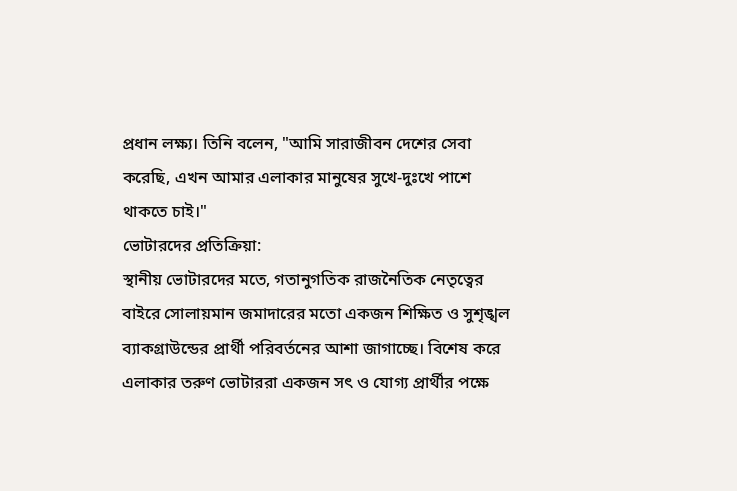প্রধান লক্ষ্য। তিনি বলেন, "আমি সারাজীবন দেশের সেবা করেছি, এখন আমার এলাকার মানুষের সুখে-দুঃখে পাশে থাকতে চাই।"
ভোটারদের প্রতিক্রিয়া:
স্থানীয় ভোটারদের মতে, গতানুগতিক রাজনৈতিক নেতৃত্বের বাইরে সোলায়মান জমাদারের মতো একজন শিক্ষিত ও সুশৃঙ্খল ব্যাকগ্রাউন্ডের প্রার্থী পরিবর্তনের আশা জাগাচ্ছে। বিশেষ করে এলাকার তরুণ ভোটাররা একজন সৎ ও যোগ্য প্রার্থীর পক্ষে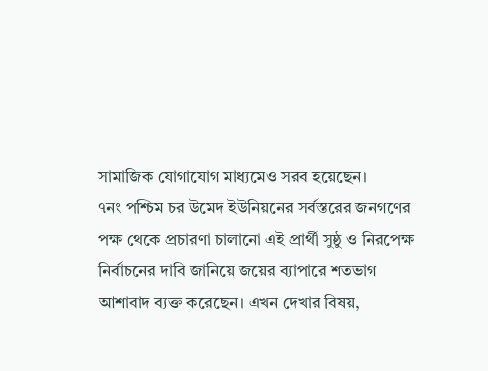সামাজিক যোগাযোগ মাধ্যমেও সরব হয়েছেন।
৭নং পশ্চিম চর উমেদ ইউনিয়নের সর্বস্তরের জনগণের পক্ষ থেকে প্রচারণা চালানো এই প্রার্থী সুষ্ঠু ও নিরপেক্ষ নির্বাচনের দাবি জানিয়ে জয়ের ব্যাপারে শতভাগ আশাবাদ ব্যক্ত করেছেন। এখন দেখার বিষয়,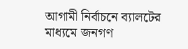আগামী নির্বাচনে ব্যালটের মাধ্যমে জনগণ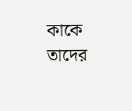কাকে তাদের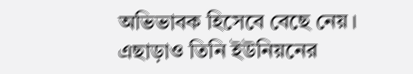অভিভাবক হিসেবে বেছে নেয়।
এছাড়াও তিনি ইউনিয়নের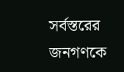সর্বস্তরের জনগণকে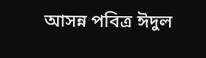আসন্ন পবিত্র ঈদুল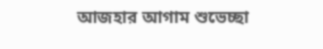আজহার আগাম শুভেচ্ছা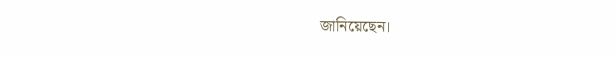জানিয়েছেন।